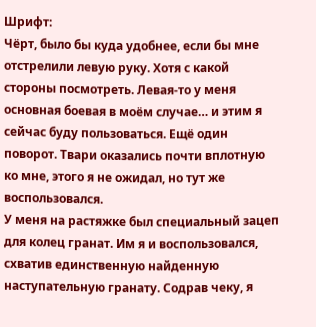Шрифт:
Чёрт, было бы куда удобнее, если бы мне отстрелили левую руку. Хотя с какой стороны посмотреть. Левая-то у меня основная боевая в моём случае… и этим я сейчас буду пользоваться. Ещё один поворот. Твари оказались почти вплотную ко мне, этого я не ожидал, но тут же воспользовался.
У меня на растяжке был специальный зацеп для колец гранат. Им я и воспользовался, схватив единственную найденную наступательную гранату. Содрав чеку, я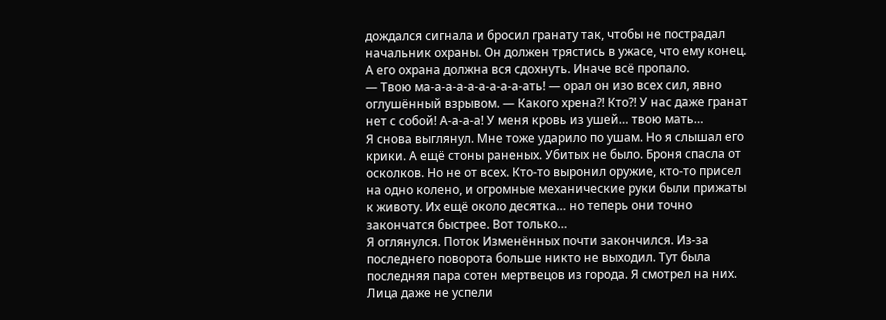дождался сигнала и бросил гранату так, чтобы не пострадал начальник охраны. Он должен трястись в ужасе, что ему конец. А его охрана должна вся сдохнуть. Иначе всё пропало.
— Твою ма-а-а-а-а-а-а-а-а-ать! — орал он изо всех сил, явно оглушённый взрывом. — Какого хрена?! Кто?! У нас даже гранат нет с собой! А-а-а-а! У меня кровь из ушей… твою мать…
Я снова выглянул. Мне тоже ударило по ушам. Но я слышал его крики. А ещё стоны раненых. Убитых не было. Броня спасла от осколков. Но не от всех. Кто-то выронил оружие, кто-то присел на одно колено, и огромные механические руки были прижаты к животу. Их ещё около десятка… но теперь они точно закончатся быстрее. Вот только…
Я оглянулся. Поток Изменённых почти закончился. Из-за последнего поворота больше никто не выходил. Тут была последняя пара сотен мертвецов из города. Я смотрел на них. Лица даже не успели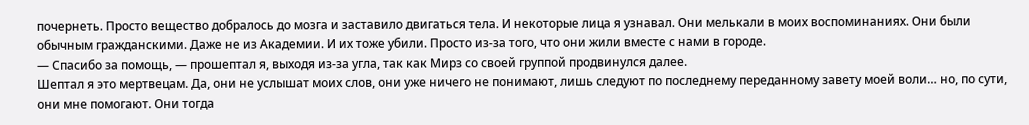почернеть. Просто вещество добралось до мозга и заставило двигаться тела. И некоторые лица я узнавал. Они мелькали в моих воспоминаниях. Они были обычным гражданскими. Даже не из Академии. И их тоже убили. Просто из-за того, что они жили вместе с нами в городе.
— Спасибо за помощь, — прошептал я, выходя из-за угла, так как Мирз со своей группой продвинулся далее.
Шептал я это мертвецам. Да, они не услышат моих слов, они уже ничего не понимают, лишь следуют по последнему переданному завету моей воли… но, по сути, они мне помогают. Они тогда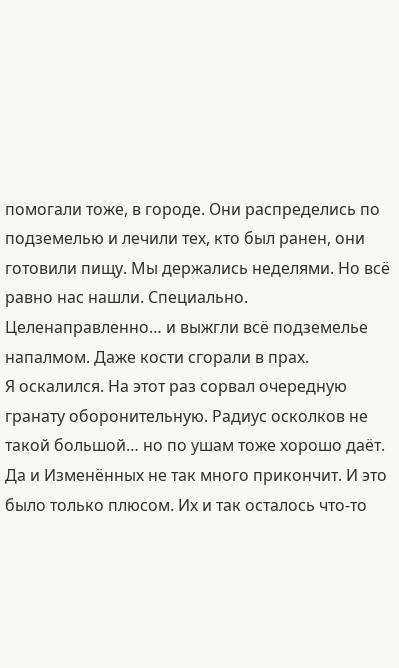помогали тоже, в городе. Они распределись по подземелью и лечили тех, кто был ранен, они готовили пищу. Мы держались неделями. Но всё равно нас нашли. Специально. Целенаправленно… и выжгли всё подземелье напалмом. Даже кости сгорали в прах.
Я оскалился. На этот раз сорвал очередную гранату оборонительную. Радиус осколков не такой большой… но по ушам тоже хорошо даёт. Да и Изменённых не так много прикончит. И это было только плюсом. Их и так осталось что-то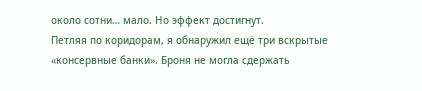около сотни… мало. Но эффект достигнут.
Петляя по коридорам, я обнаружил ещё три вскрытые «консервные банки». Броня не могла сдержать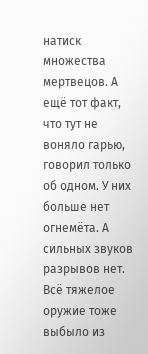натиск множества мертвецов. А ещё тот факт, что тут не воняло гарью, говорил только об одном. У них больше нет огнемёта. А сильных звуков разрывов нет. Всё тяжелое оружие тоже выбыло из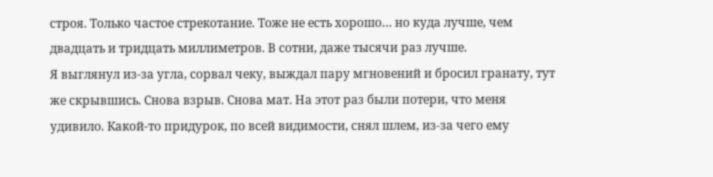строя. Только частое стрекотание. Тоже не есть хорошо… но куда лучше, чем двадцать и тридцать миллиметров. В сотни, даже тысячи раз лучше.
Я выглянул из-за угла, сорвал чеку, выждал пару мгновений и бросил гранату, тут же скрывшись. Снова взрыв. Снова мат. На этот раз были потери, что меня удивило. Какой-то придурок, по всей видимости, снял шлем, из-за чего ему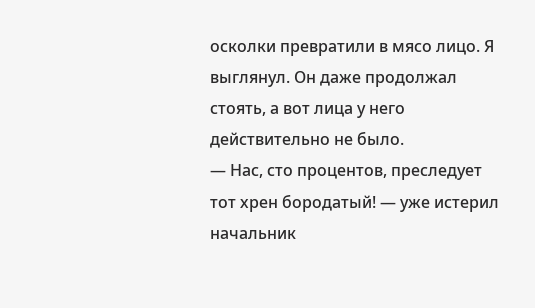осколки превратили в мясо лицо. Я выглянул. Он даже продолжал стоять, а вот лица у него действительно не было.
— Нас, сто процентов, преследует тот хрен бородатый! — уже истерил начальник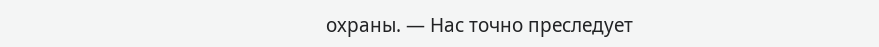охраны. — Нас точно преследует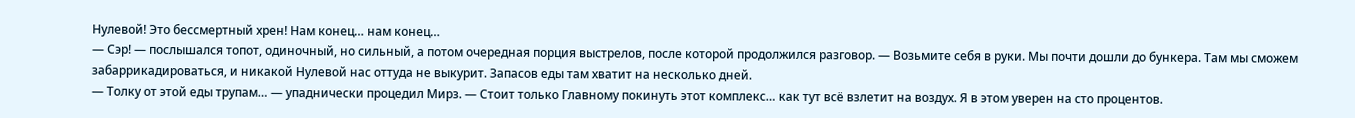Нулевой! Это бессмертный хрен! Нам конец… нам конец…
— Сэр! — послышался топот, одиночный, но сильный, а потом очередная порция выстрелов, после которой продолжился разговор. — Возьмите себя в руки. Мы почти дошли до бункера. Там мы сможем забаррикадироваться, и никакой Нулевой нас оттуда не выкурит. Запасов еды там хватит на несколько дней.
— Толку от этой еды трупам… — упаднически процедил Мирз. — Стоит только Главному покинуть этот комплекс… как тут всё взлетит на воздух. Я в этом уверен на сто процентов.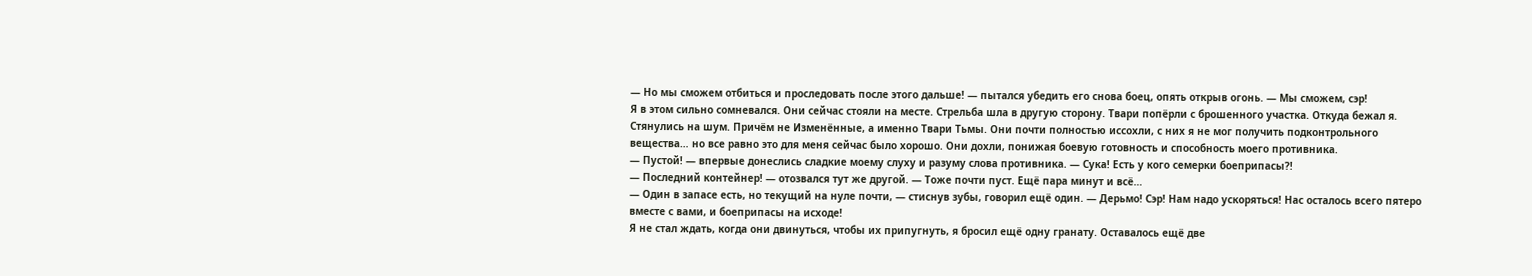— Но мы сможем отбиться и проследовать после этого дальше! — пытался убедить его снова боец, опять открыв огонь. — Мы сможем, сэр!
Я в этом сильно сомневался. Они сейчас стояли на месте. Стрельба шла в другую сторону. Твари попёрли с брошенного участка. Откуда бежал я. Стянулись на шум. Причём не Изменённые, а именно Твари Тьмы. Они почти полностью иссохли, с них я не мог получить подконтрольного вещества… но все равно это для меня сейчас было хорошо. Они дохли, понижая боевую готовность и способность моего противника.
— Пустой! — впервые донеслись сладкие моему слуху и разуму слова противника. — Сука! Есть у кого семерки боеприпасы?!
— Последний контейнер! — отозвался тут же другой. — Тоже почти пуст. Ещё пара минут и всё…
— Один в запасе есть, но текущий на нуле почти, — стиснув зубы, говорил ещё один. — Дерьмо! Сэр! Нам надо ускоряться! Нас осталось всего пятеро вместе с вами, и боеприпасы на исходе!
Я не стал ждать, когда они двинуться, чтобы их припугнуть, я бросил ещё одну гранату. Оставалось ещё две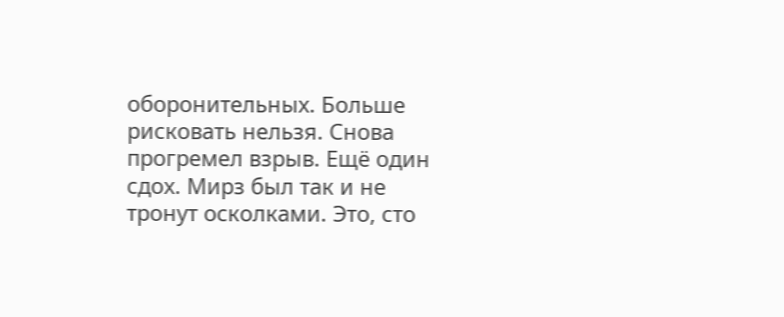оборонительных. Больше рисковать нельзя. Снова прогремел взрыв. Ещё один сдох. Мирз был так и не тронут осколками. Это, сто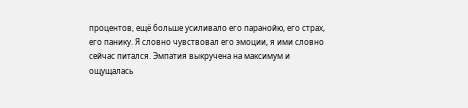процентов, ещё больше усиливало его паранойю, его страх, его панику. Я словно чувствовал его эмоции, я ими словно сейчас питался. Эмпатия выкручена на максимум и ощущалась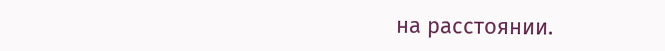на расстоянии.